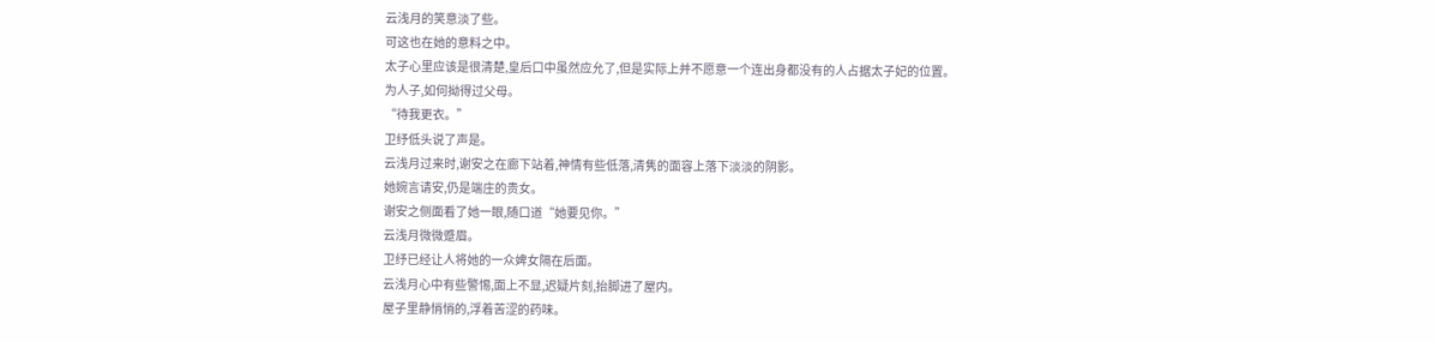云浅月的笑意淡了些。
可这也在她的意料之中。
太子心里应该是很清楚,皇后口中虽然应允了,但是实际上并不愿意一个连出身都没有的人占据太子妃的位置。
为人子,如何拗得过父母。
“待我更衣。”
卫纾低头说了声是。
云浅月过来时,谢安之在廊下站着,神情有些低落,清隽的面容上落下淡淡的阴影。
她婉言请安,仍是端庄的贵女。
谢安之侧面看了她一眼,随口道“她要见你。”
云浅月微微蹙眉。
卫纾已经让人将她的一众婢女隔在后面。
云浅月心中有些警惕,面上不显,迟疑片刻,抬脚进了屋内。
屋子里静悄悄的,浮着苦涩的药味。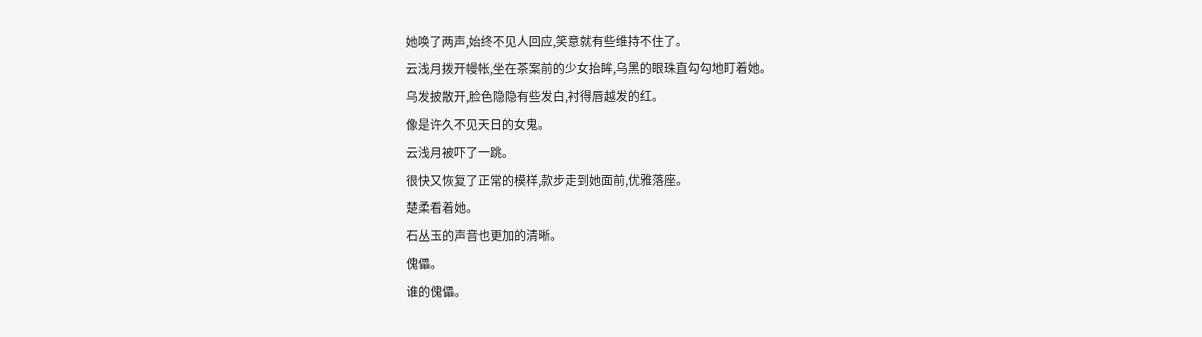她唤了两声,始终不见人回应,笑意就有些维持不住了。
云浅月拨开幔帐,坐在茶案前的少女抬眸,乌黑的眼珠直勾勾地盯着她。
乌发披散开,脸色隐隐有些发白,衬得唇越发的红。
像是许久不见天日的女鬼。
云浅月被吓了一跳。
很快又恢复了正常的模样,款步走到她面前,优雅落座。
楚柔看着她。
石丛玉的声音也更加的清晰。
傀儡。
谁的傀儡。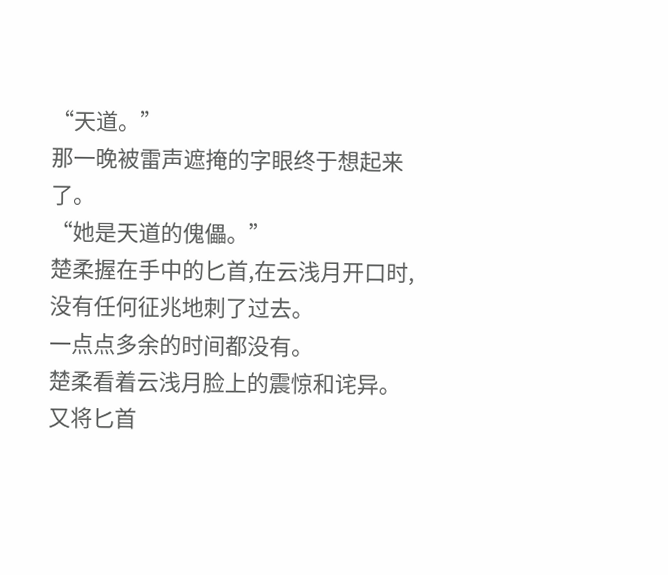“天道。”
那一晚被雷声遮掩的字眼终于想起来了。
“她是天道的傀儡。”
楚柔握在手中的匕首,在云浅月开口时,没有任何征兆地刺了过去。
一点点多余的时间都没有。
楚柔看着云浅月脸上的震惊和诧异。
又将匕首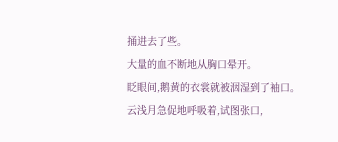捅进去了些。
大量的血不断地从胸口晕开。
眨眼间,鹅黄的衣裳就被洇湿到了袖口。
云浅月急促地呼吸着,试图张口,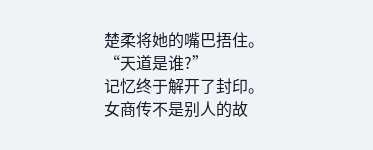楚柔将她的嘴巴捂住。
“天道是谁?”
记忆终于解开了封印。
女商传不是别人的故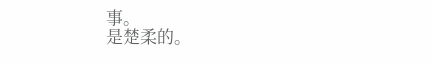事。
是楚柔的。